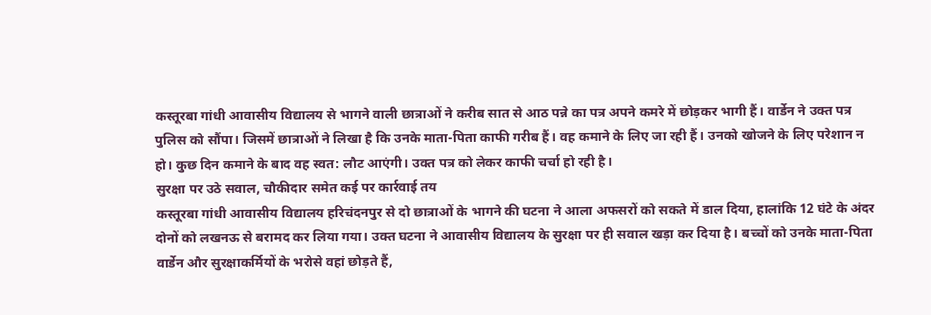कस्तूरबा गांधी आवासीय विद्यालय से भागने वाली छात्राओं ने करीब सात से आठ पन्ने का पत्र अपने कमरे में छोड़कर भागी हैं। वार्डेन ने उक्त पत्र पुलिस को सौंपा। जिसमें छात्राओं ने लिखा है कि उनके माता-पिता काफी गरीब हैं। वह कमाने के लिए जा रही हैं। उनको खोजने के लिए परेशान न हो। कुछ दिन कमाने के बाद वह स्वत: लौट आएंगी। उक्त पत्र को लेकर काफी चर्चा हो रही है।
सुरक्षा पर उठे सवाल, चौकीदार समेत कई पर कार्रवाई तय
कस्तूरबा गांधी आवासीय विद्यालय हरिचंदनपुर से दो छात्राओं के भागने की घटना ने आला अफसरों को सकते में डाल दिया, हालांकि 12 घंटे के अंदर दोनों को लखनऊ से बरामद कर लिया गया। उक्त घटना ने आवासीय विद्यालय के सुरक्षा पर ही सवाल खड़ा कर दिया है। बच्चों को उनके माता-पिता वार्डेन और सुरक्षाकर्मियों के भरोसे वहां छोड़ते हैं,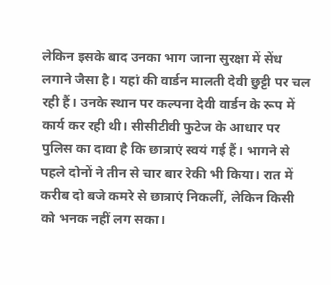लेकिन इसके बाद उनका भाग जाना सुरक्षा में सेंध लगाने जैसा है। यहां की वार्डन मालती देवी छुट्टी पर चल रही हैं। उनके स्थान पर कल्पना देवी वार्डन के रूप में कार्य कर रही थी। सीसीटीवी फुटेज के आधार पर पुलिस का दावा है कि छात्राएं स्वयं गई हैं। भागने से पहले दोनों ने तीन से चार बार रेकी भी किया। रात में करीब दो बजे कमरे से छात्राएं निकलीं, लेकिन किसी को भनक नहीं लग सका।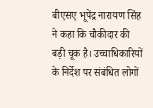बीएसए भूपेंद्र नारायण सिंह ने कहा कि चौकीदार की बड़ी चूक है। उच्चाधिकारियों के निर्देश पर संबंधित लोगों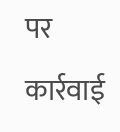पर कार्रवाई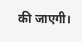की जाएगी।